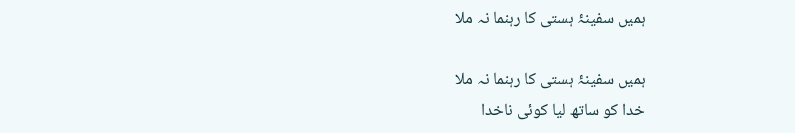ہمیں سفینۂ ہستی کا رہنما نہ ملا

ہمیں سفینۂ ہستی کا رہنما نہ ملا
خدا کو ساتھ لیا کوئی ناخدا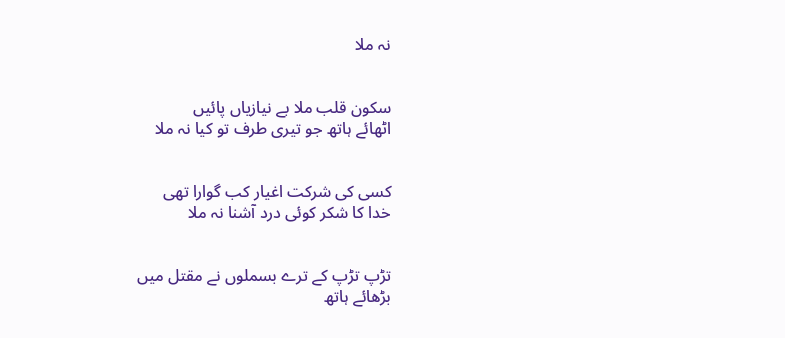نہ ملا


سکون قلب ملا بے نیازیاں پائیں
اٹھائے ہاتھ جو تیری طرف تو کیا نہ ملا


کسی کی شرکت اغیار کب گوارا تھی
خدا کا شکر کوئی درد آشنا نہ ملا


تڑپ تڑپ کے ترے بسملوں نے مقتل میں
بڑھائے ہاتھ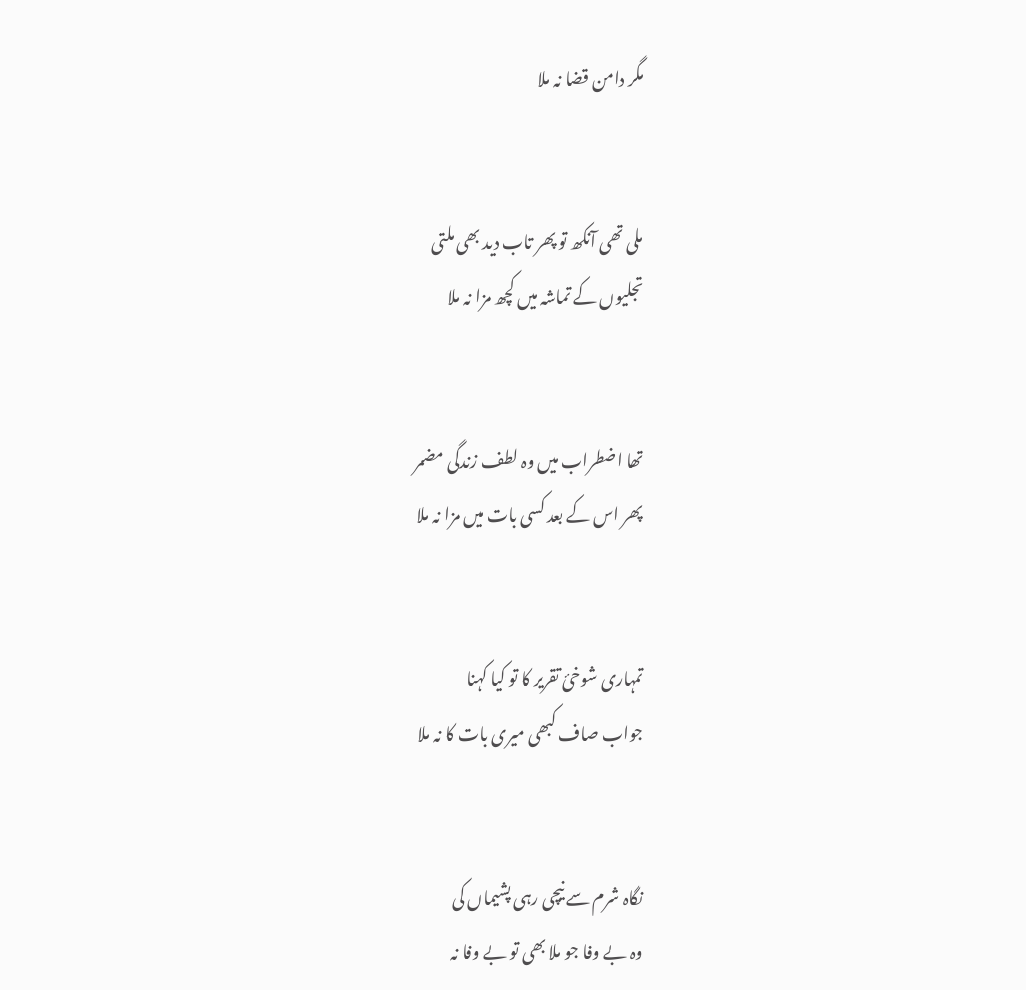مگر دامن قضا نہ ملا


ملی تھی آنکھ تو پھر تاب دید بھی ملتی
تجلیوں کے تماشہ میں کچھ مزا نہ ملا


تھا اضطراب میں وہ لطف زندگی مضمر
پھر اس کے بعد کسی بات میں مزا نہ ملا


تمہاری شوخیٔ تقریر کا تو کیا کہنا
جواب صاف کبھی میری بات کا نہ ملا


نگاہ شرم سے نیچی رہی پشیماں کی
وہ بے وفا جو ملا بھی تو بے وفا نہ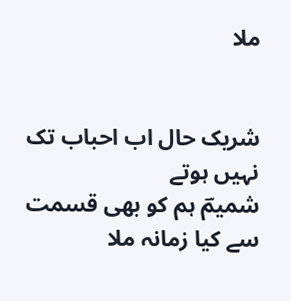ملا


شریک حال اب احباب تک نہیں ہوتے
شمیمؔ ہم کو بھی قسمت سے کیا زمانہ ملا